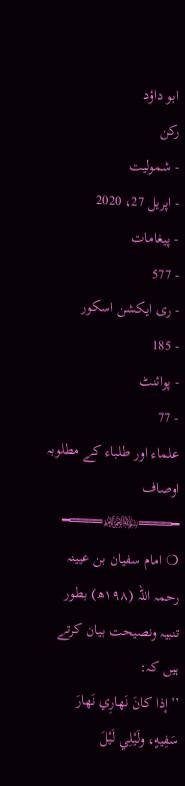ابو داؤد
رکن
- شمولیت
- اپریل 27، 2020
- پیغامات
- 577
- ری ایکشن اسکور
- 185
- پوائنٹ
- 77
علماء اور طلباء کے مطلوبہ اوصاف
━════﷽════━
❍ امام سفیان بن عیینہ رحمہ اللہ (۱۹۸ھ) بطور تنبیہ ونصیحت بیان کرتے ہیں کہ:
’’إذا كانَ نَهارِي نَهارَ سَفِيهٍ، ولَيْلِي لَيْلَ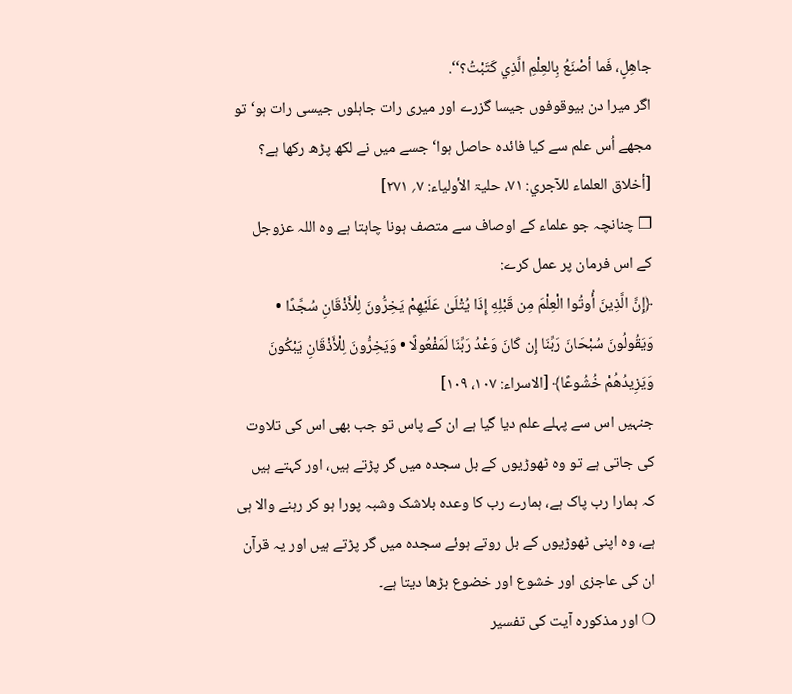جاهِلٍ، فَما أصْنَعُ بِالعِلْمِ الَّذِي كَتَبْتُ؟‘‘.
اگر میرا دن بیوقوفوں جیسا گزرے اور میری رات جاہلوں جیسی رات ہو‘ تو مجھے اُس علم سے کیا فائدہ حاصل ہوا‘ جسے میں نے لکھ پڑھ رکھا ہے؟
[أخلاق العلماء للآجري: ۷۱، حلیۃ الأولیاء: ۷؍ ۲۷۱]
❐ چنانچہ جو علماء کے اوصاف سے متصف ہونا چاہتا ہے وہ اللہ عزوجل کے اس فرمان پر عمل کرے:
﴿إِنَّ الَّذِينَ أُوتُوا الْعِلْمَ مِن قَبْلِهِ إِذَا يُتْلَىٰ عَلَيْهِمْ يَخِرُّونَ لِلْأَذْقَانِ سُجَّدًا • وَيَقُولُونَ سُبْحَانَ رَبِّنَا إِن كَانَ وَعْدُ رَبِّنَا لَمَفْعُولًا • وَيَخِرُّونَ لِلْأَذْقَانِ يَبْكُونَ وَيَزِيدُهُمْ خُشُوعًا﴾ [الاسراء: ۱۰۷، ۱۰۹]
جنہیں اس سے پہلے علم دیا گیا ہے ان کے پاس تو جب بھی اس کی تلاوت کی جاتی ہے تو وہ ٹھوڑیوں کے بل سجدہ میں گر پڑتے ہیں، اور کہتے ہیں کہ ہمارا رب پاک ہے، ہمارے رب کا وعدہ بلاشک وشبہ پورا ہو کر رہنے والا ہی ہے، وہ اپنی ٹھوڑیوں کے بل روتے ہوئے سجدہ میں گر پڑتے ہیں اور یہ قرآن ان کی عاجزی اور خشوع اور خضوع بڑھا دیتا ہے۔
❍ اور مذکورہ آیت کی تفسیر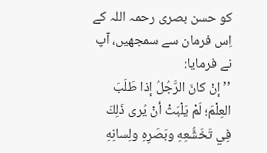کو حسن بصری رحمہ اللہ کے اِس فرمان سے سمجھیں، آپ نے فرمایا:
’’إنْ كانَ الرَّجُلُ إذا طَلَبَ العِلْمَ؛ لَمْ يَلْبَثْ أنْ يُرى ذَلِكَ فِي تَخَشُّعِهِ وبَصَرِهِ ولِسانِهِ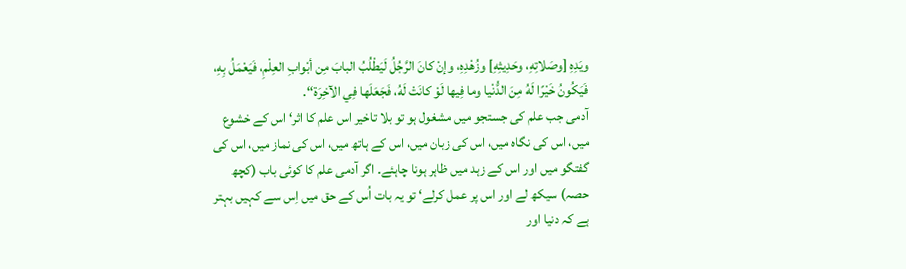ويَدِهِ [وصَلاتِهِ، وحَدِيثِهِ] وزُهْدِهِ، وإنْ كانَ الرَّجُلُ لَيَطْلُبُ البابَ مِن أبْوابِ العِلْمِ، فَيَعْمَلُ بِهِ، فَيَكُونُ خَيْرًا لَهُ مِنَ الدُّنْيا وما فِيها لَوْ كانَتْ لَهُ، فَجَعَلَها فِي الآخِرَة‘‘.
آدمی جب علم کی جستجو میں مشغول ہو تو بلا تاخیر اس علم کا اثر‘ اس کے خشوع میں، اس کی نگاہ میں، اس کی زبان میں، اس کے ہاتھ میں، اس کی نماز میں، اس کی گفتگو میں اور اس کے زہد میں ظاہر ہونا چاہئے۔ اگر آدمی علم کا کوئی باب (کچھ حصہ) سیکھ لے اور اس پر عمل کرلے‘ تو یہ بات اُس کے حق میں اِس سے کہیں بہتر ہے کہ دنیا اور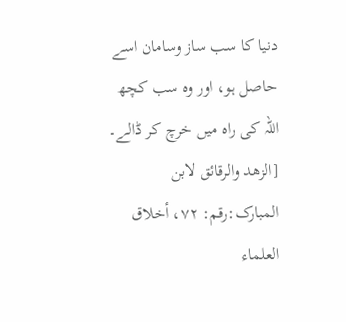دنیا کا سب ساز وسامان اسے حاصل ہو، اور وہ سب کچھ اللہ کی راہ میں خرچ کر ڈالے۔
[الزھد والرقائق لابن المبارک:رقم: ۷۲، أخلاق العلماء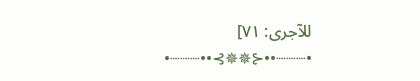للآجری: ۷۱]
•┈┈┈••⊰✵✵⊱••┈┈┈•